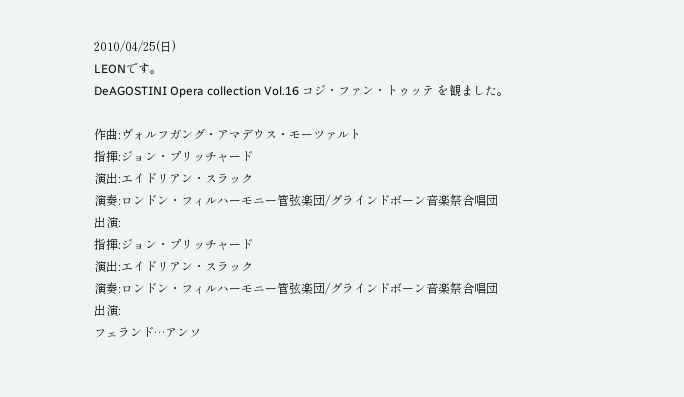2010/04/25(日)
LEONです。
DeAGOSTINI Opera collection Vol.16 コジ・ファン・トゥッテ を観ました。

作曲:ヴォルフガング・アマデウス・モーツァルト
指揮:ジョン・プリッチャード
演出:エイドリアン・スラック
演奏:ロンドン・フィルハーモニー管弦楽団/グラインドボーン音楽祭合唱団
出演:
指揮:ジョン・プリッチャード
演出:エイドリアン・スラック
演奏:ロンドン・フィルハーモニー管弦楽団/グラインドボーン音楽祭合唱団
出演:
フェランド…アンソ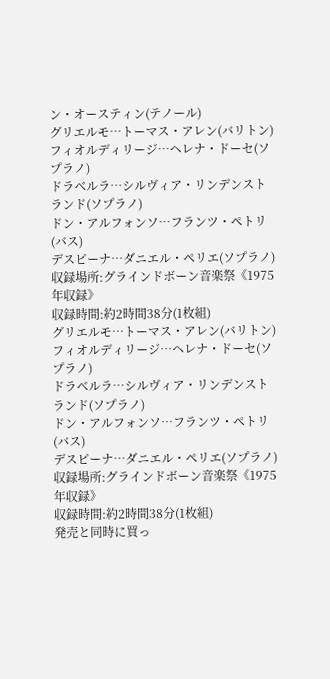ン・オースティン(テノール)
グリエルモ…トーマス・アレン(バリトン)
フィオルディリージ…ヘレナ・ドーセ(ソプラノ)
ドラベルラ…シルヴィア・リンデンストランド(ソプラノ)
ドン・アルフォンソ…フランツ・ペトリ(バス)
デスピーナ…ダニエル・ペリエ(ソプラノ)
収録場所:グラインドボーン音楽祭《1975年収録》
収録時間:約2時間38分(1枚組)
グリエルモ…トーマス・アレン(バリトン)
フィオルディリージ…ヘレナ・ドーセ(ソプラノ)
ドラベルラ…シルヴィア・リンデンストランド(ソプラノ)
ドン・アルフォンソ…フランツ・ペトリ(バス)
デスピーナ…ダニエル・ペリエ(ソプラノ)
収録場所:グラインドボーン音楽祭《1975年収録》
収録時間:約2時間38分(1枚組)
発売と同時に買っ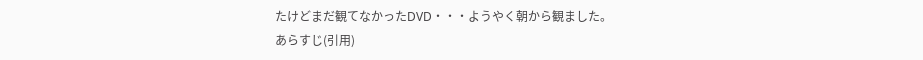たけどまだ観てなかったDVD・・・ようやく朝から観ました。
あらすじ(引用)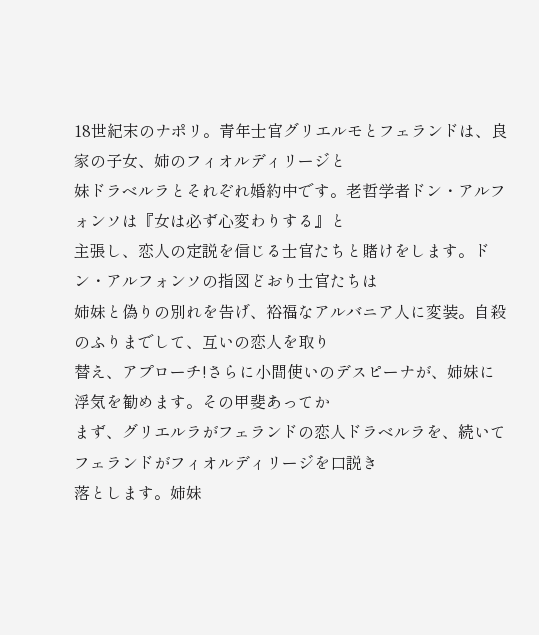18世紀末のナポリ。青年士官グリエルモとフェランドは、良家の子女、姉のフィオルディリージと
妹ドラベルラとそれぞれ婚約中です。老哲学者ドン・アルフォンソは『女は必ず心変わりする』と
主張し、恋人の定説を信じる士官たちと賭けをします。ドン・アルフォンソの指図どおり士官たちは
姉妹と偽りの別れを告げ、裕福なアルバニア人に変装。自殺のふりまでして、互いの恋人を取り
替え、アプローチ!さらに小間使いのデスピーナが、姉妹に浮気を勧めます。その甲斐あってか
まず、グリエルラがフェランドの恋人ドラベルラを、続いてフェランドがフィオルディリージを口説き
落とします。姉妹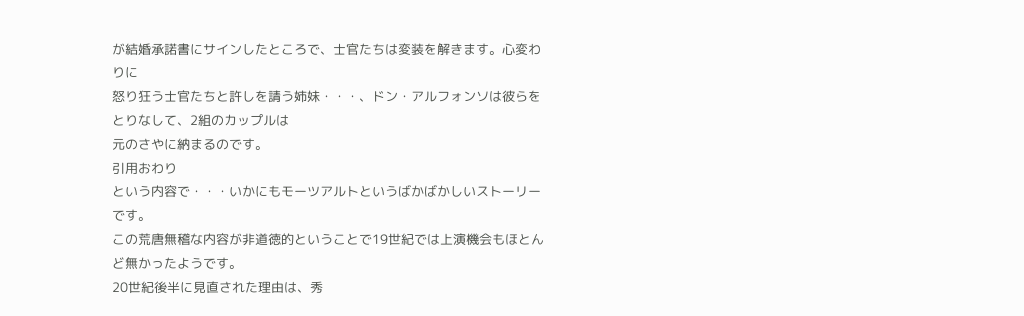が結婚承諾書にサインしたところで、士官たちは変装を解きます。心変わりに
怒り狂う士官たちと許しを請う姉妹・・・、ドン・アルフォンソは彼らをとりなして、2組のカップルは
元のさやに納まるのです。
引用おわり
という内容で・・・いかにもモーツアルトというばかばかしいストーリーです。
この荒唐無稽な内容が非道徳的ということで19世紀では上演機会もほとんど無かったようです。
20世紀後半に見直された理由は、秀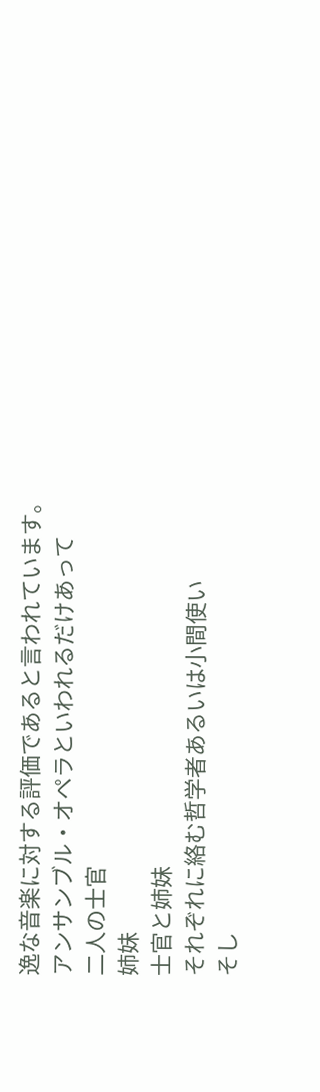逸な音楽に対する評価であると言われています。
アンサンブル・オペラといわれるだけあって
二人の士官
姉妹
士官と姉妹
それぞれに絡む哲学者あるいは小間使い
そし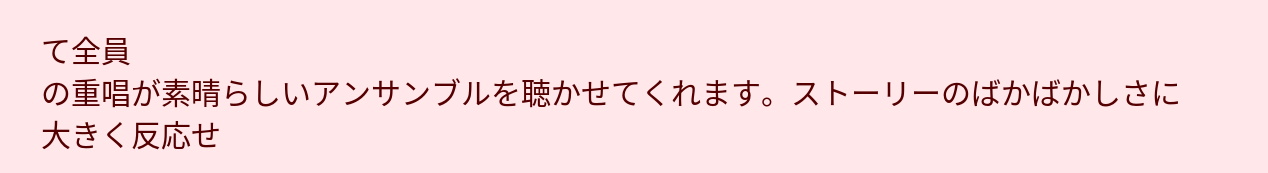て全員
の重唱が素晴らしいアンサンブルを聴かせてくれます。ストーリーのばかばかしさに大きく反応せ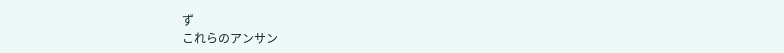ず
これらのアンサン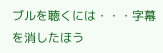ブルを聴くには・・・字幕を消したほう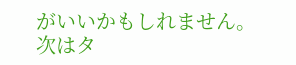がいいかもしれません。
次はタ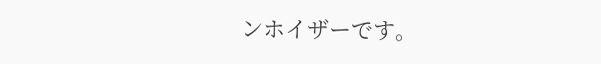ンホイザーです。